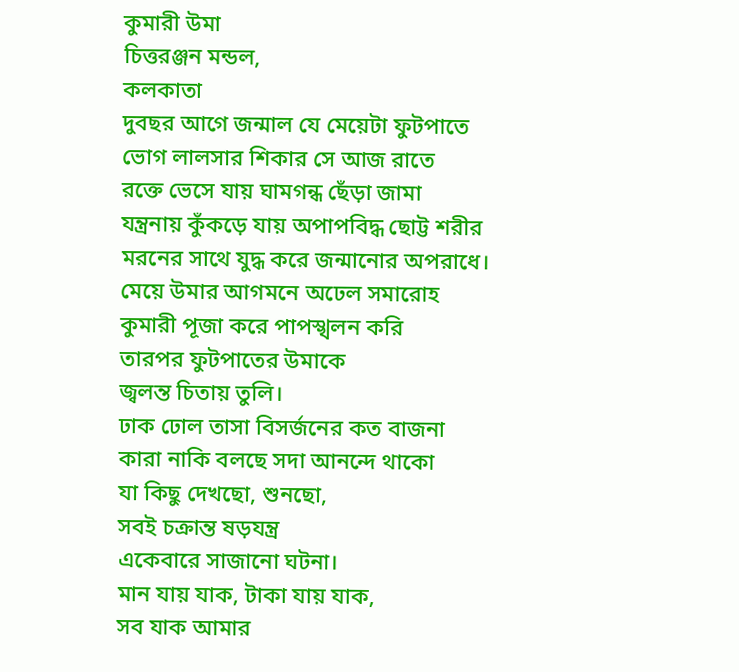কুমারী উমা
চিত্তরঞ্জন মন্ডল,
কলকাতা
দুবছর আগে জন্মাল যে মেয়েটা ফুটপাতে
ভোগ লালসার শিকার সে আজ রাতে
রক্তে ভেসে যায় ঘামগন্ধ ছেঁড়া জামা
যন্ত্রনায় কুঁকড়ে যায় অপাপবিদ্ধ ছোট্ট শরীর
মরনের সাথে যুদ্ধ করে জন্মানোর অপরাধে।
মেয়ে উমার আগমনে অঢেল সমারোহ
কুমারী পূজা করে পাপস্খলন করি
তারপর ফুটপাতের উমাকে
জ্বলন্ত চিতায় তুলি।
ঢাক ঢোল তাসা বিসর্জনের কত বাজনা
কারা নাকি বলছে সদা আনন্দে থাকো
যা কিছু দেখছো, শুনছো,
সবই চক্রান্ত ষড়যন্ত্র
একেবারে সাজানো ঘটনা।
মান যায় যাক, টাকা যায় যাক,
সব যাক আমার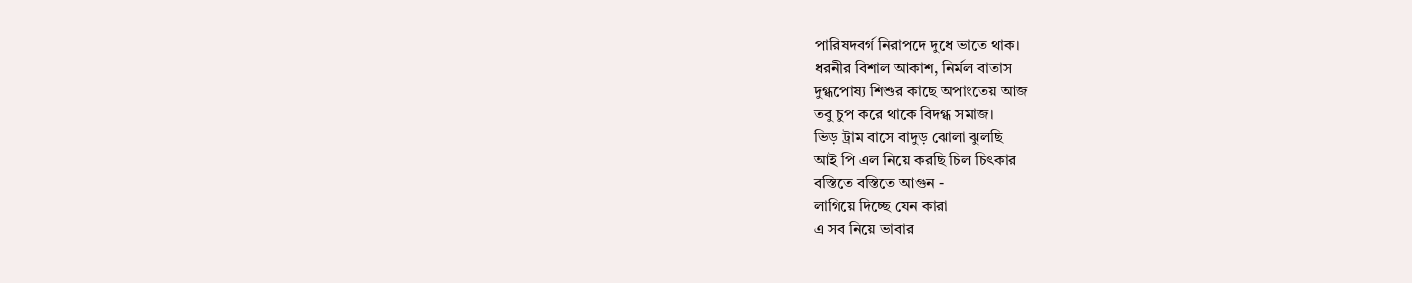পারিষদবর্গ নিরাপদে দুধে ভাতে থাক।
ধরনীর বিশাল আকাশ, নির্মল বাতাস
দুগ্ধপোষ্য শিশুর কাছে অপাংতেয় আজ
তবু চুপ করে থাকে বিদগ্ধ সমাজ।
ভিড় ট্রাম বাসে বাদুড় ঝোলা ঝুলছি
আই পি এল নিয়ে করছি চিল চিৎকার
বস্তিতে বস্তিতে আগুন -
লাগিয়ে দিচ্ছে যেন কারা
এ সব নিয়ে ভাবার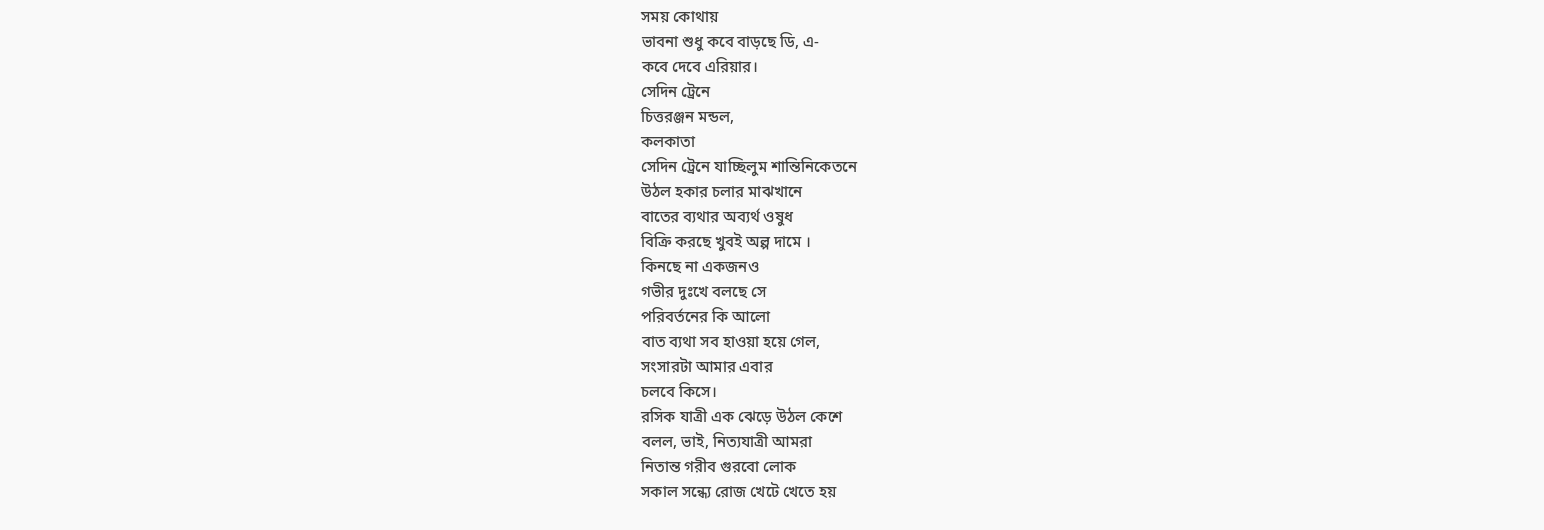সময় কোথায়
ভাবনা শুধু কবে বাড়ছে ডি, এ-
কবে দেবে এরিয়ার।
সেদিন ট্রেনে
চিত্তরঞ্জন মন্ডল,
কলকাতা
সেদিন ট্রেনে যাচ্ছিলুম শান্তিনিকেতনে
উঠল হকার চলার মাঝখানে
বাতের ব্যথার অব্যর্থ ওষুধ
বিক্রি করছে খুবই অল্প দামে ।
কিনছে না একজনও
গভীর দুঃখে বলছে সে
পরিবর্তনের কি আলো
বাত ব্যথা সব হাওয়া হয়ে গেল,
সংসারটা আমার এবার
চলবে কিসে।
রসিক যাত্রী এক ঝেড়ে উঠল কেশে
বলল, ভাই, নিত্যযাত্রী আমরা
নিতান্ত গরীব গুরবো লোক
সকাল সন্ধ্যে রোজ খেটে খেতে হয়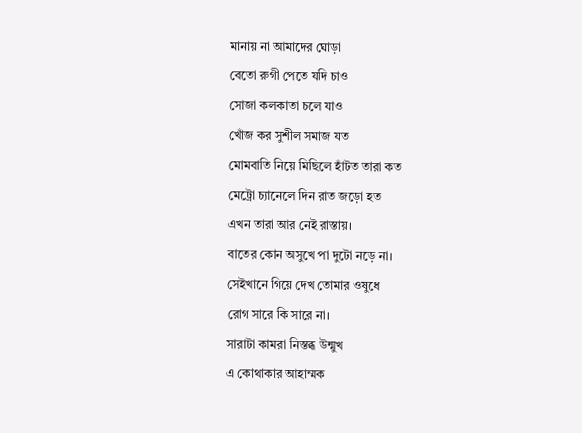মানায় না আমাদের ঘোড়া
বেতো রুগী পেতে যদি চাও
সোজা কলকাতা চলে যাও
খোঁজ কর সুশীল সমাজ যত
মোমবাতি নিয়ে মিছিলে হাঁটত তারা কত
মেট্রো চ্যানেলে দিন রাত জড়ো হত
এখন তারা আর নেই রাস্তায়।
বাতের কোন অসুখে পা দুটো নড়ে না।
সেইখানে গিয়ে দেখ তোমার ওষুধে
রোগ সারে কি সারে না।
সারাটা কামরা নিস্তব্ধ উন্মুখ
এ কোথাকার আহাম্মক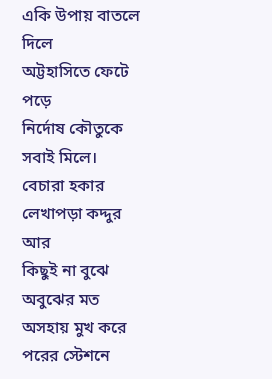একি উপায় বাতলে দিলে
অট্টহাসিতে ফেটে পড়ে
নির্দোষ কৌতুকে সবাই মিলে।
বেচারা হকার লেখাপড়া কদ্দুর আর
কিছুই না বুঝে অবুঝের মত
অসহায় মুখ করে
পরের স্টেশনে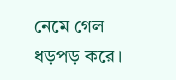নেমে গেল
ধড়পড় করে।